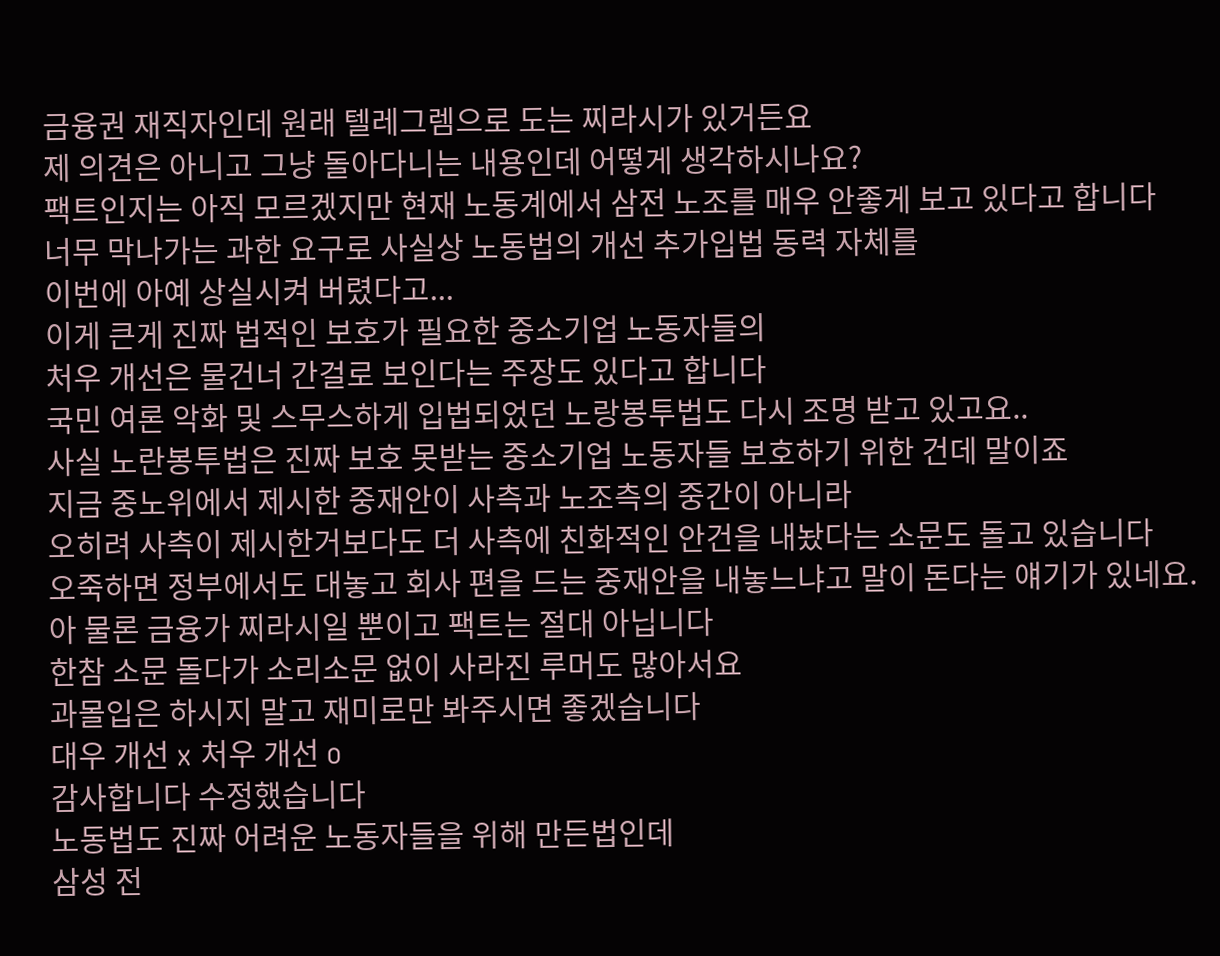금융권 재직자인데 원래 텔레그렘으로 도는 찌라시가 있거든요
제 의견은 아니고 그냥 돌아다니는 내용인데 어떻게 생각하시나요?
팩트인지는 아직 모르겠지만 현재 노동계에서 삼전 노조를 매우 안좋게 보고 있다고 합니다
너무 막나가는 과한 요구로 사실상 노동법의 개선 추가입법 동력 자체를
이번에 아예 상실시켜 버렸다고...
이게 큰게 진짜 법적인 보호가 필요한 중소기업 노동자들의
처우 개선은 물건너 간걸로 보인다는 주장도 있다고 합니다
국민 여론 악화 및 스무스하게 입법되었던 노랑봉투법도 다시 조명 받고 있고요..
사실 노란봉투법은 진짜 보호 못받는 중소기업 노동자들 보호하기 위한 건데 말이죠
지금 중노위에서 제시한 중재안이 사측과 노조측의 중간이 아니라
오히려 사측이 제시한거보다도 더 사측에 친화적인 안건을 내놨다는 소문도 돌고 있습니다
오죽하면 정부에서도 대놓고 회사 편을 드는 중재안을 내놓느냐고 말이 돈다는 얘기가 있네요.
아 물론 금융가 찌라시일 뿐이고 팩트는 절대 아닙니다
한참 소문 돌다가 소리소문 없이 사라진 루머도 많아서요
과몰입은 하시지 말고 재미로만 봐주시면 좋겠습니다
대우 개선 x 처우 개선 o
감사합니다 수정했습니다
노동법도 진짜 어려운 노동자들을 위해 만든법인데
삼성 전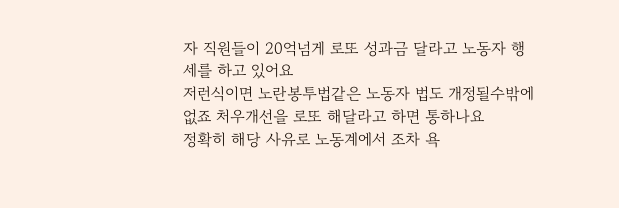자 직원들이 20억넘게 로또 성과금 달라고 노동자 행세를 하고 있어요
저런식이면 노란봉투법같은 노동자 법도 개정될수밖에 없죠 처우개선을 로또 해달라고 하면 통하나요
정확히 해당 사유로 노동계에서 조차 욕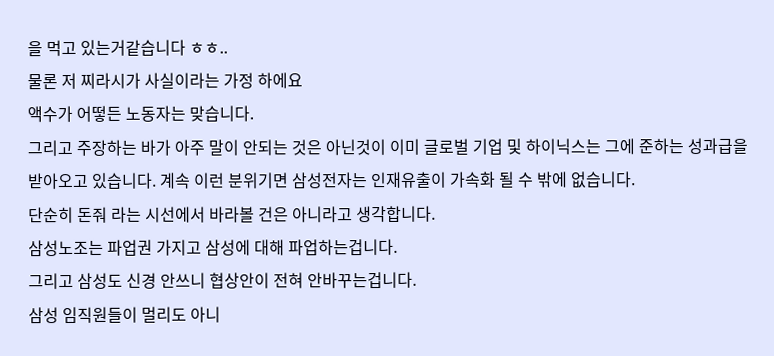을 먹고 있는거같습니다 ㅎㅎ..
물론 저 찌라시가 사실이라는 가정 하에요
액수가 어떻든 노동자는 맞습니다.
그리고 주장하는 바가 아주 말이 안되는 것은 아닌것이 이미 글로벌 기업 및 하이닉스는 그에 준하는 성과급을 받아오고 있습니다. 계속 이런 분위기면 삼성전자는 인재유출이 가속화 될 수 밖에 없습니다.
단순히 돈줘 라는 시선에서 바라볼 건은 아니라고 생각합니다.
삼성노조는 파업권 가지고 삼성에 대해 파업하는겁니다.
그리고 삼성도 신경 안쓰니 협상안이 전혀 안바꾸는겁니다.
삼성 임직원들이 멀리도 아니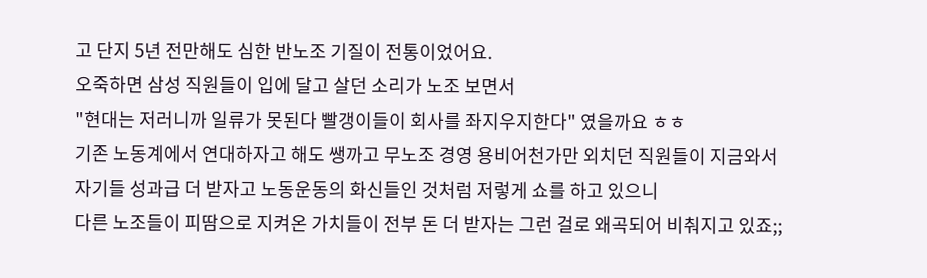고 단지 5년 전만해도 심한 반노조 기질이 전통이었어요.
오죽하면 삼성 직원들이 입에 달고 살던 소리가 노조 보면서
"현대는 저러니까 일류가 못된다 빨갱이들이 회사를 좌지우지한다" 였을까요 ㅎㅎ
기존 노동계에서 연대하자고 해도 쌩까고 무노조 경영 용비어천가만 외치던 직원들이 지금와서
자기들 성과급 더 받자고 노동운동의 화신들인 것처럼 저렇게 쇼를 하고 있으니
다른 노조들이 피땀으로 지켜온 가치들이 전부 돈 더 받자는 그런 걸로 왜곡되어 비춰지고 있죠;;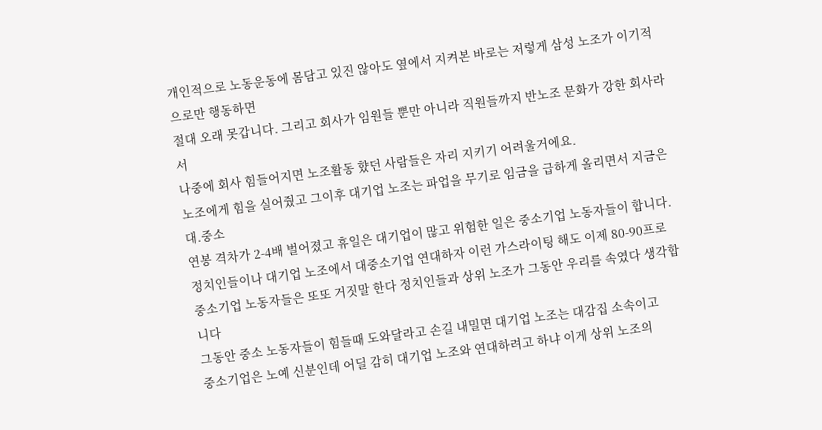개인적으로 노동운동에 몸담고 있진 않아도 옆에서 지켜본 바로는 저렇게 삼성 노조가 이기적으로만 행동하면
절대 오래 못갑니다. 그리고 회사가 임원들 뿐만 아니라 직원들까지 반노조 문화가 강한 회사라서
나중에 회사 힘들어지면 노조활동 햤던 사람들은 자리 지키기 어려울거에요.
노조에게 힘을 실어줬고 그이후 대기업 노조는 파업을 무기로 임금을 급하게 올리면서 지금은 대.중소
연봉 격차가 2-4배 벌어졌고 휴일은 대기업이 많고 위험한 일은 중소기업 노동자들이 합니다.
정치인들이나 대기업 노조에서 대중소기업 연대하자 이런 가스라이팅 해도 이제 80-90프로
중소기업 노동자들은 또또 거짓말 한다 정치인들과 상위 노조가 그동안 우리를 속였다 생각합니다
그동안 중소 노동자들이 힘들때 도와달라고 손길 내밀면 대기업 노조는 대감집 소속이고
중소기업은 노예 신분인데 어딜 감히 대기업 노조와 연대하려고 하냐 이게 상위 노조의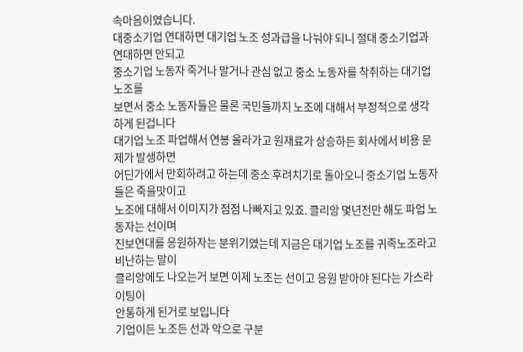속마음이였습니다.
대중소기업 연대하면 대기업 노조 성과급을 나눠야 되니 절대 중소기업과 연대하면 안되고
중소기업 노동자 죽거나 말거나 관심 없고 중소 노동자를 착취하는 대기업 노조를
보면서 중소 노동자들은 물론 국민들까지 노조에 대해서 부정적으로 생각하게 된겁니다
대기업 노조 파업해서 연봉 올라가고 원재료가 상승하든 회사에서 비용 문제가 발생하면
어딘가에서 만회하려고 하는데 중소 후려치기로 돌아오니 중소기업 노동자들은 죽을맛이고
노조에 대해서 이미지가 점점 나빠지고 있죠. 클리앙 몇년전만 해도 파업 노동자는 선이며
진보연대를 응원하자는 분위기였는데 지금은 대기업 노조를 귀족노조라고 비난하는 말이
클리앙에도 나오는거 보면 이제 노조는 선이고 응원 받아야 된다는 가스라이팅이
안통하게 된거로 보입니다
기업이든 노조든 선과 악으로 구분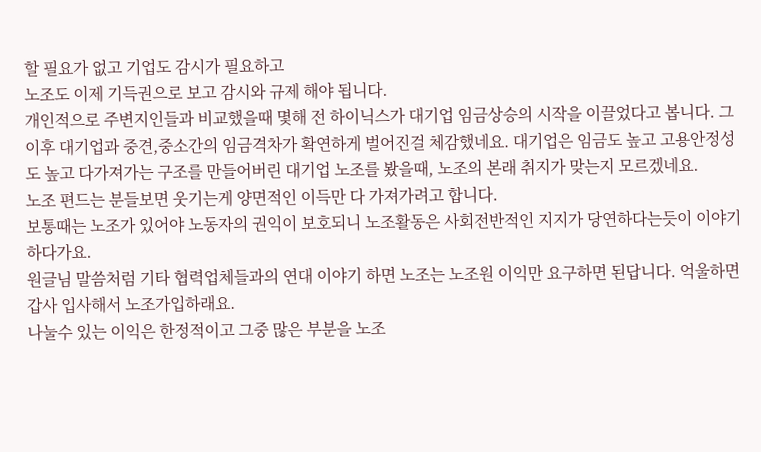할 필요가 없고 기업도 감시가 필요하고
노조도 이제 기득권으로 보고 감시와 규제 해야 됩니다.
개인적으로 주변지인들과 비교했을때 몇해 전 하이닉스가 대기업 임금상승의 시작을 이끌었다고 봅니다. 그 이후 대기업과 중견,중소간의 임금격차가 확연하게 벌어진걸 체감했네요. 대기업은 임금도 높고 고용안정성도 높고 다가져가는 구조를 만들어버린 대기업 노조를 봤을때, 노조의 본래 취지가 맞는지 모르겠네요.
노조 편드는 분들보면 웃기는게 양면적인 이득만 다 가져가려고 합니다.
보통때는 노조가 있어야 노동자의 권익이 보호되니 노조활동은 사회전반적인 지지가 당연하다는듯이 이야기 하다가요.
원글님 말씀처럼 기타 협력업체들과의 연대 이야기 하면 노조는 노조원 이익만 요구하면 된답니다. 억울하면 갑사 입사해서 노조가입하래요.
나눌수 있는 이익은 한정적이고 그중 많은 부분을 노조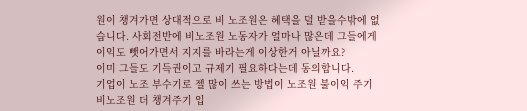원이 챙겨가면 상대적으로 비 노조원은 혜택을 덜 받을수밖에 없습니다. 사회전반에 비노조원 노동자가 얼마나 많은데 그들에게 이익도 뺏어가면서 지지를 바라는게 이상한거 아닐까요?
이미 그들도 기득권이고 규제기 필요하다는데 동의합니다.
기업이 노조 부수기로 젤 많이 쓰는 방법이 노조원 불이익 주기 비노조원 더 챙겨주기 입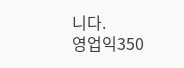니다.
영업익350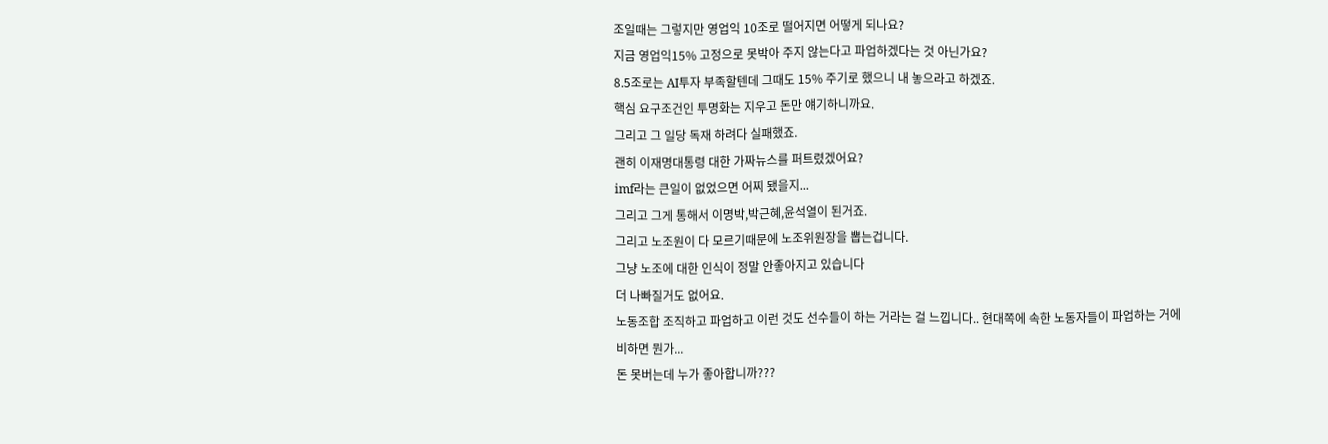조일때는 그렇지만 영업익 10조로 떨어지면 어떻게 되나요?
지금 영업익15% 고정으로 못박아 주지 않는다고 파업하겠다는 것 아닌가요?
8.5조로는 AI투자 부족할텐데 그때도 15% 주기로 했으니 내 놓으라고 하겠죠.
핵심 요구조건인 투명화는 지우고 돈만 얘기하니까요.
그리고 그 일당 독재 하려다 실패했죠.
괜히 이재명대통령 대한 가짜뉴스를 퍼트렸겠어요?
imf라는 큰일이 없었으면 어찌 됐을지...
그리고 그게 통해서 이명박,박근혜,윤석열이 된거죠.
그리고 노조원이 다 모르기때문에 노조위원장을 뽑는겁니다.
그냥 노조에 대한 인식이 정말 안좋아지고 있습니다
더 나빠질거도 없어요.
노동조합 조직하고 파업하고 이런 것도 선수들이 하는 거라는 걸 느낍니다.. 현대쪽에 속한 노동자들이 파업하는 거에 비하면 뭔가...
돈 못버는데 누가 좋아합니까???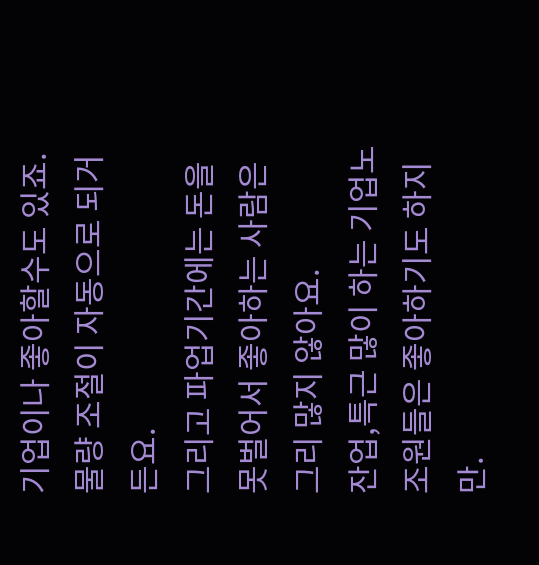기업이나 좋아할수도 있죠.
물량 조절이 자동으로 되거든요.
그리고 파업기간에는 돈을 못벌어서 좋아하는 사람은 그리 많지 않아요.
잔업,특근 많이 하는 기업노조원들은 좋아하기도 하지만.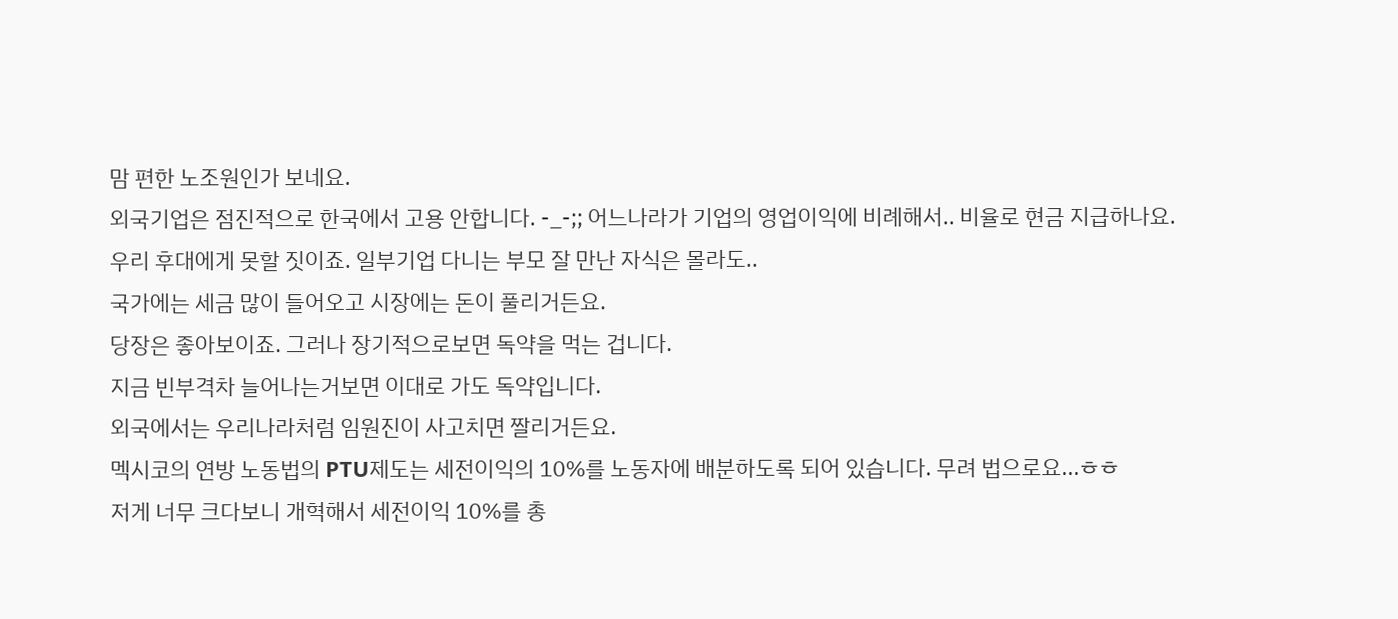맘 편한 노조원인가 보네요.
외국기업은 점진적으로 한국에서 고용 안합니다. -_-;; 어느나라가 기업의 영업이익에 비례해서.. 비율로 현금 지급하나요.
우리 후대에게 못할 짓이죠. 일부기업 다니는 부모 잘 만난 자식은 몰라도..
국가에는 세금 많이 들어오고 시장에는 돈이 풀리거든요.
당장은 좋아보이죠. 그러나 장기적으로보면 독약을 먹는 겁니다.
지금 빈부격차 늘어나는거보면 이대로 가도 독약입니다.
외국에서는 우리나라처럼 임원진이 사고치면 짤리거든요.
멕시코의 연방 노동법의 PTU제도는 세전이익의 10%를 노동자에 배분하도록 되어 있습니다. 무려 법으로요...ㅎㅎ
저게 너무 크다보니 개혁해서 세전이익 10%를 총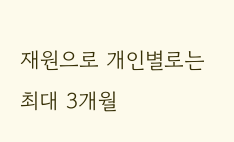재원으로 개인별로는 최대 3개월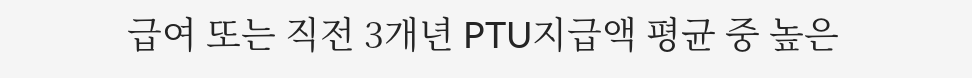급여 또는 직전 3개년 PTU지급액 평균 중 높은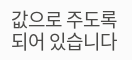값으로 주도록 되어 있습니다